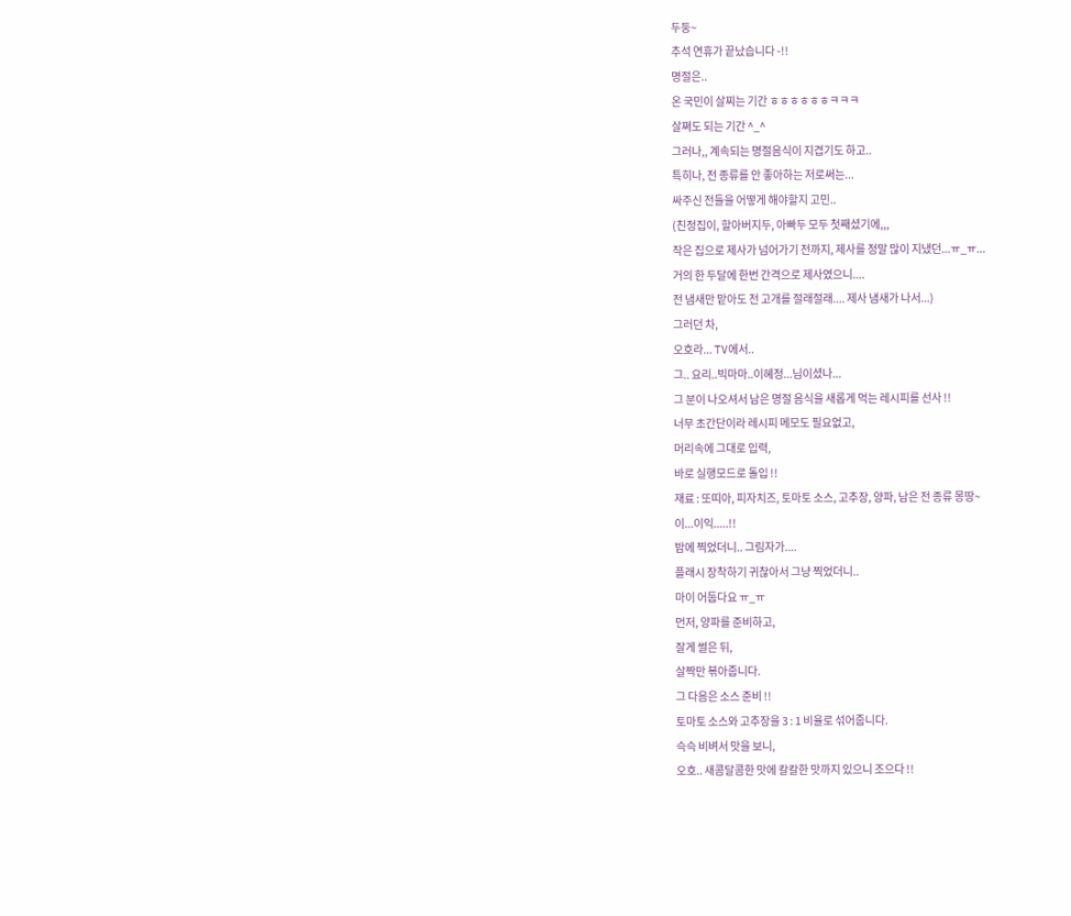두둥~
추석 연휴가 끝났습니다 -!!
명절은..
온 국민이 살찌는 기간 ㅎㅎㅎㅎㅎㅎㅋㅋㅋ
살쪄도 되는 기간 ^_^
그러나,, 계속되는 명절음식이 지겹기도 하고..
특히나, 전 종류를 안 좋아하는 저로써는...
싸주신 전들을 어떻게 해야할지 고민..
(친정집이, 할아버지두, 아빠두 모두 첫째셨기에,,,
작은 집으로 제사가 넘어가기 전까지, 제사를 정말 많이 지냈던...ㅠ_ㅠ...
거의 한 두달에 한번 간격으로 제사였으니....
전 냄새만 맡아도 전 고개를 절래절래.... 제사 냄새가 나서...)
그러던 차,
오호라... TV에서..
그.. 요리..빅마마..이혜정...님이셨나...
그 분이 나오셔서 남은 명절 음식을 새롭게 먹는 레시피를 선사 !!
너무 초간단이라 레시피 메모도 필요없고,
머리속에 그대로 입력,
바로 실행모드로 돌입 !!
재료 : 또띠아, 피자치즈, 토마토 소스, 고추장, 양파, 남은 전 종류 몽땅~
이...이익.....!!
밤에 찍었더니.. 그림자가....
플래시 장착하기 귀찮아서 그냥 찍었더니..
마이 어둡다요 ㅠ_ㅠ
먼저, 양파를 준비하고,
잘게 썰은 뒤,
살짝만 볶아줍니다.
그 다음은 소스 준비 !!
토마토 소스와 고추장을 3 : 1 비율로 섞어줍니다.
슥슥 비벼서 맛을 보니,
오호.. 새콤달콤한 맛에 칼칼한 맛까지 있으니 조으다 !!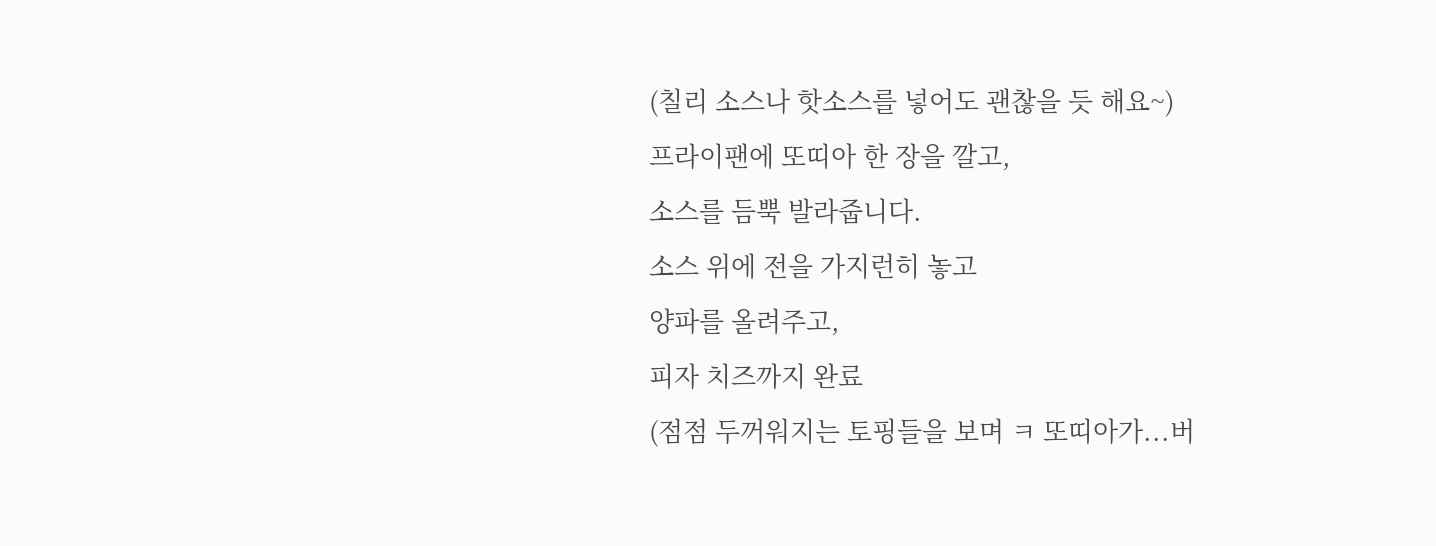(칠리 소스나 핫소스를 넣어도 괜찮을 듯 해요~)
프라이팬에 또띠아 한 장을 깔고,
소스를 듬뿍 발라줍니다.
소스 위에 전을 가지런히 놓고
양파를 올려주고,
피자 치즈까지 완료
(점점 두꺼워지는 토핑들을 보며 ㅋ 또띠아가...버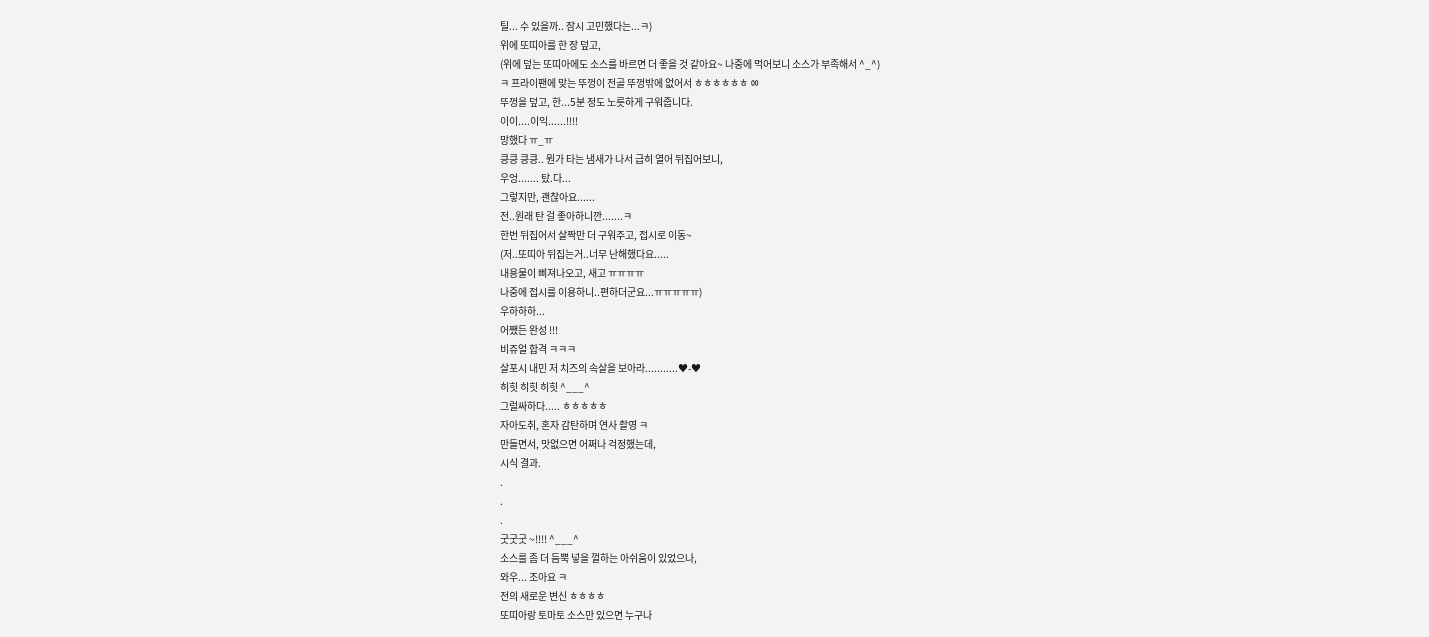틸... 수 있을까.. 잠시 고민했다는...ㅋ)
위에 또띠아를 한 장 덮고,
(위에 덮는 또띠아에도 소스를 바르면 더 좋을 것 같아요~ 나중에 먹어보니 소스가 부족해서 ^_^)
ㅋ 프라이팬에 맞는 뚜껑이 전골 뚜껑밖에 없어서 ㅎㅎㅎㅎㅎㅎ ㆀ
뚜껑을 덮고, 한...5분 정도 노릇하게 구워줍니다.
이이....이익......!!!!
망했다 ㅠ_ㅠ
킁킁 킁킁.. 뭔가 타는 냄새가 나서 급히 열어 뒤집어보니,
우엉....... 탔.다...
그렇지만, 괜찮아요......
전..원래 탄 걸 좋아하니깐.......ㅋ
한번 뒤집어서 살짝만 더 구워주고, 접시로 이동~
(저..또띠아 뒤집는거..너무 난해했다요.....
내용물이 삐져나오고, 새고 ㅠㅠㅠㅠ
나중에 접시를 이용하니..편하더군요...ㅠㅠㅠㅠㅠ)
우하하하...
어쨌든 완성 !!!
비쥬얼 합격 ㅋㅋㅋ
살포시 내민 저 치즈의 속살을 보아라...........♥-♥
히힛 히힛 히힛 ^___^
그럴싸하다..... ㅎㅎㅎㅎㅎ
자아도취, 혼자 감탄하며 연사 촬영 ㅋ
만들면서, 맛없으면 어쩌나 걱정했는데,
시식 결과.
.
.
.
굿굿굿 ~!!!! ^___^
소스를 좀 더 듬뿍 넣을 껄하는 아쉬움이 있었으나,
와우... 조아요 ㅋ
전의 새로운 변신 ㅎㅎㅎㅎ
또띠아랑 토마토 소스만 있으면 누구나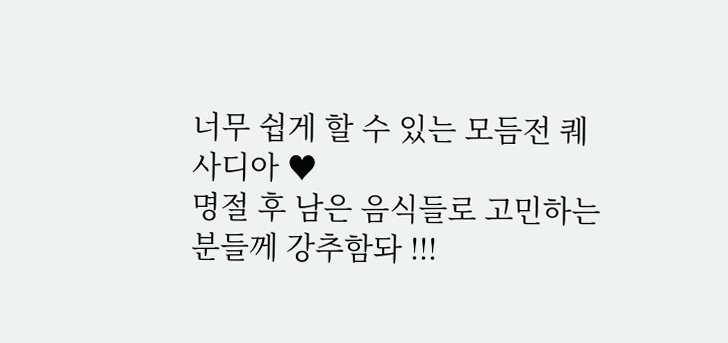너무 쉽게 할 수 있는 모듬전 퀘사디아 ♥
명절 후 남은 음식들로 고민하는 분들께 강추함돠 !!!